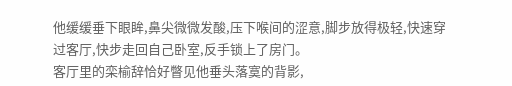他缓缓垂下眼眸,鼻尖微微发酸,压下喉间的涩意,脚步放得极轻,快速穿过客厅,快步走回自己卧室,反手锁上了房门。
客厅里的栾榆辞恰好瞥见他垂头落寞的背影,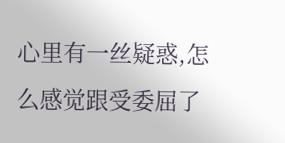心里有一丝疑惑,怎么感觉跟受委屈了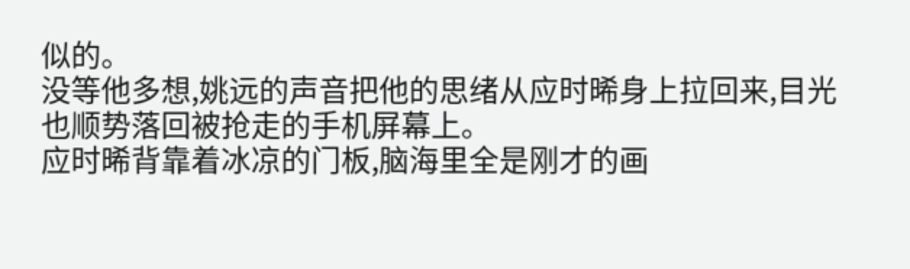似的。
没等他多想,姚远的声音把他的思绪从应时晞身上拉回来,目光也顺势落回被抢走的手机屏幕上。
应时晞背靠着冰凉的门板,脑海里全是刚才的画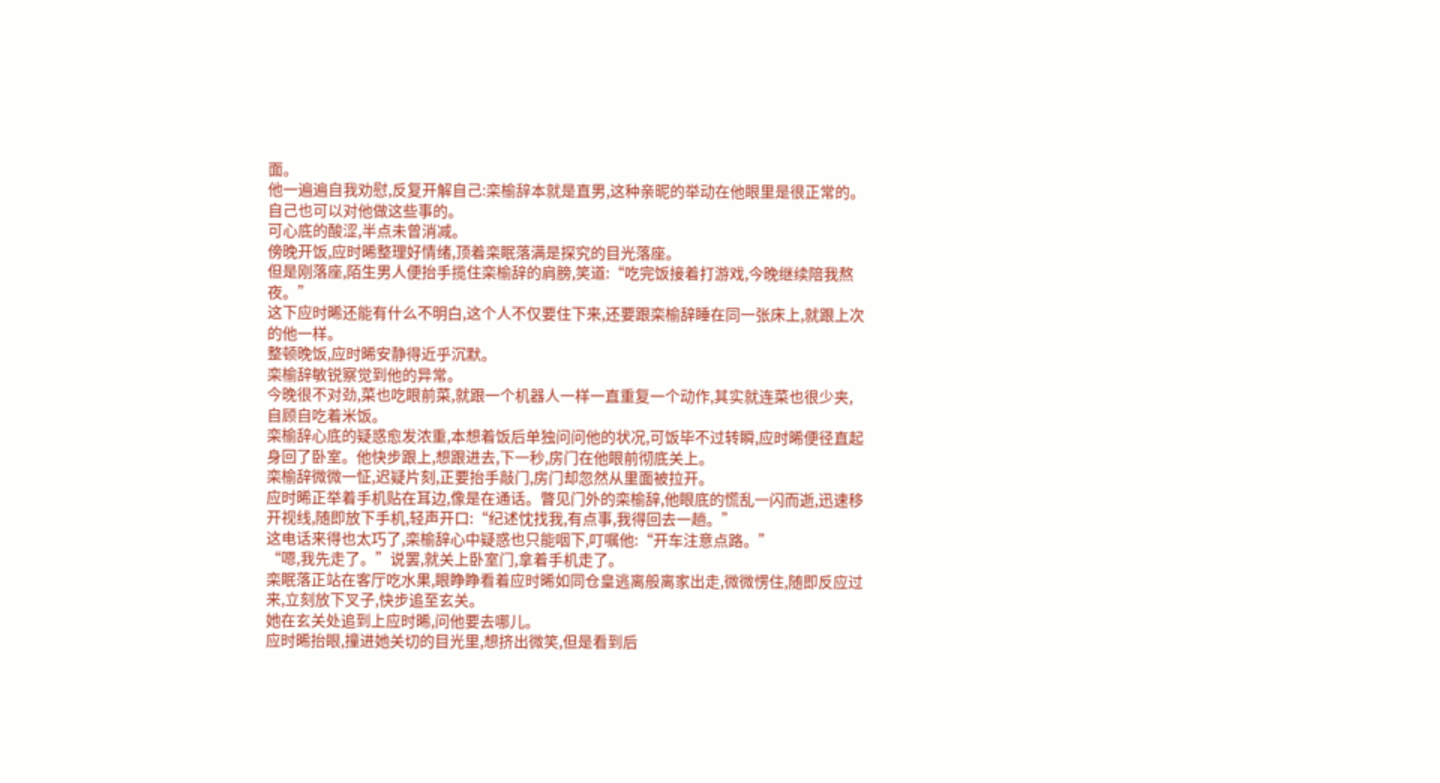面。
他一遍遍自我劝慰,反复开解自己:栾榆辞本就是直男,这种亲昵的举动在他眼里是很正常的。
自己也可以对他做这些事的。
可心底的酸涩,半点未曾消减。
傍晚开饭,应时晞整理好情绪,顶着栾眠落满是探究的目光落座。
但是刚落座,陌生男人便抬手揽住栾榆辞的肩膀,笑道:“吃完饭接着打游戏,今晚继续陪我熬夜。”
这下应时晞还能有什么不明白,这个人不仅要住下来,还要跟栾榆辞睡在同一张床上,就跟上次的他一样。
整顿晚饭,应时晞安静得近乎沉默。
栾榆辞敏锐察觉到他的异常。
今晚很不对劲,菜也吃眼前菜,就跟一个机器人一样一直重复一个动作,其实就连菜也很少夹,自顾自吃着米饭。
栾榆辞心底的疑惑愈发浓重,本想着饭后单独问问他的状况,可饭毕不过转瞬,应时晞便径直起身回了卧室。他快步跟上,想跟进去,下一秒,房门在他眼前彻底关上。
栾榆辞微微一怔,迟疑片刻,正要抬手敲门,房门却忽然从里面被拉开。
应时晞正举着手机贴在耳边,像是在通话。瞥见门外的栾榆辞,他眼底的慌乱一闪而逝,迅速移开视线,随即放下手机,轻声开口:“纪述忱找我,有点事,我得回去一趟。”
这电话来得也太巧了,栾榆辞心中疑惑也只能咽下,叮嘱他:“开车注意点路。”
“嗯,我先走了。”说罢,就关上卧室门,拿着手机走了。
栾眠落正站在客厅吃水果,眼睁睁看着应时晞如同仓皇逃离般离家出走,微微愣住,随即反应过来,立刻放下叉子,快步追至玄关。
她在玄关处追到上应时晞,问他要去哪儿。
应时晞抬眼,撞进她关切的目光里,想挤出微笑,但是看到后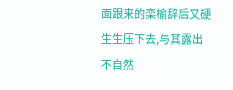面跟来的栾榆辞后又硬生生压下去,与其露出不自然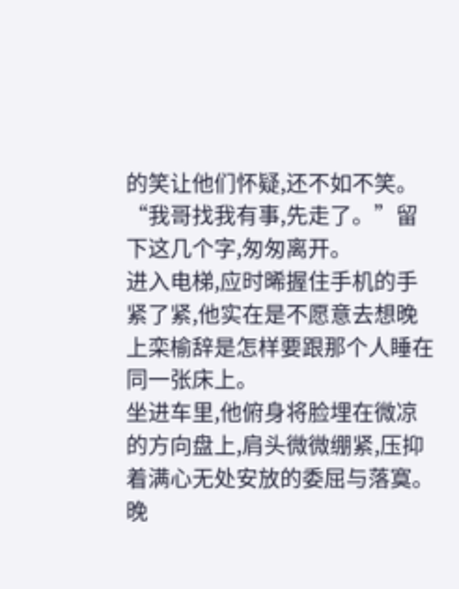的笑让他们怀疑,还不如不笑。
“我哥找我有事,先走了。”留下这几个字,匆匆离开。
进入电梯,应时晞握住手机的手紧了紧,他实在是不愿意去想晚上栾榆辞是怎样要跟那个人睡在同一张床上。
坐进车里,他俯身将脸埋在微凉的方向盘上,肩头微微绷紧,压抑着满心无处安放的委屈与落寞。
晚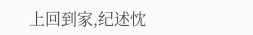上回到家,纪述忱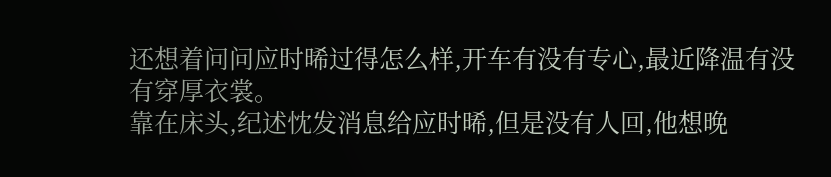还想着问问应时晞过得怎么样,开车有没有专心,最近降温有没有穿厚衣裳。
靠在床头,纪述忱发消息给应时晞,但是没有人回,他想晚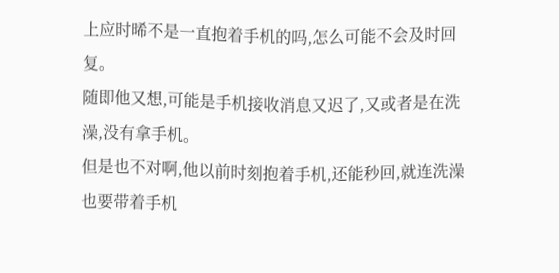上应时晞不是一直抱着手机的吗,怎么可能不会及时回复。
随即他又想,可能是手机接收消息又迟了,又或者是在洗澡,没有拿手机。
但是也不对啊,他以前时刻抱着手机,还能秒回,就连洗澡也要带着手机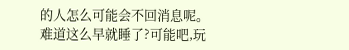的人怎么可能会不回消息呢。
难道这么早就睡了?可能吧,玩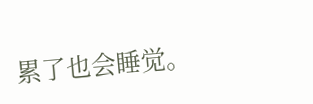累了也会睡觉。